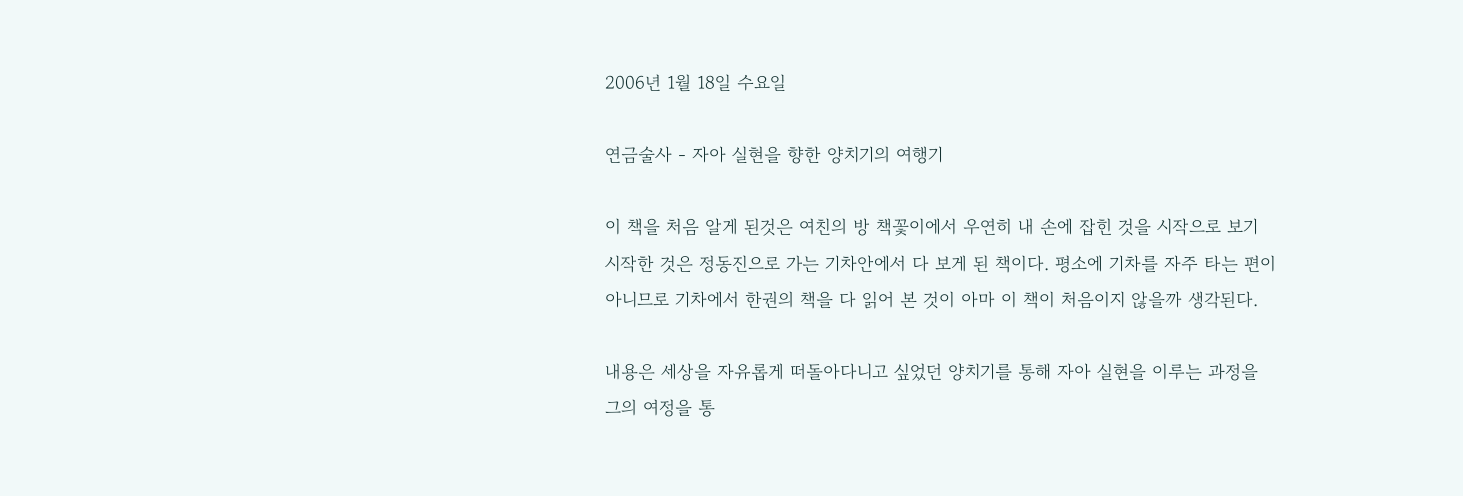2006년 1월 18일 수요일

연금술사 - 자아 실현을 향한 양치기의 여행기

이 책을 처음 알게 된것은 여친의 방 책꽃이에서 우연히 내 손에 잡힌 것을 시작으로 보기 시작한 것은 정동진으로 가는 기차안에서 다 보게 된 책이다. 평소에 기차를 자주 타는 편이 아니므로 기차에서 한권의 책을 다 읽어 본 것이 아마 이 책이 처음이지 않을까 생각된다.

내용은 세상을 자유롭게 떠돌아다니고 싶었던 양치기를 통해 자아 실현을 이루는 과정을 그의 여정을 통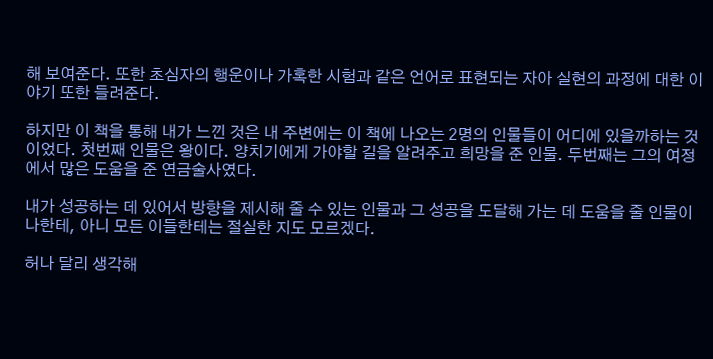해 보여준다. 또한 초심자의 행운이나 가혹한 시험과 같은 언어로 표현되는 자아 실현의 과정에 대한 이야기 또한 들려준다.

하지만 이 책을 통해 내가 느낀 것은 내 주변에는 이 책에 나오는 2명의 인물들이 어디에 있을까하는 것이었다. 첫번째 인물은 왕이다. 양치기에게 가야할 길을 알려주고 희망을 준 인물. 두번째는 그의 여정에서 많은 도움을 준 연금술사였다.

내가 성공하는 데 있어서 방향을 제시해 줄 수 있는 인물과 그 성공을 도달해 가는 데 도움을 줄 인물이 나한테, 아니 모든 이들한테는 절실한 지도 모르겠다.

허나 달리 생각해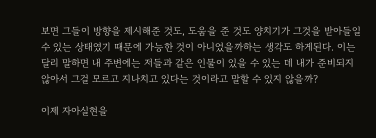보면 그들이 방향을 제시해준 것도, 도움을 준 것도 양치기가 그것을 받아들일 수 있는 상태였기 때문에 가능한 것이 아니었을까하는 생각도 하게된다. 이는 달리 말하면 내 주변에는 저들과 같은 인물이 있을 수 있는 데 내가 준비되지 않아서 그걸 모르고 지나치고 있다는 것이라고 말할 수 있지 않을까?

이제 자아실현을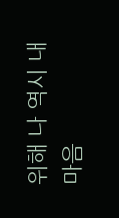위해 나 역시 내 마음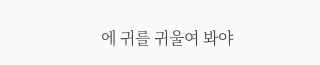에 귀를 귀울여 봐야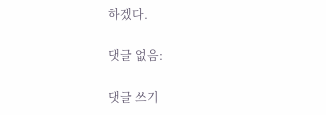하겠다.

댓글 없음:

댓글 쓰기